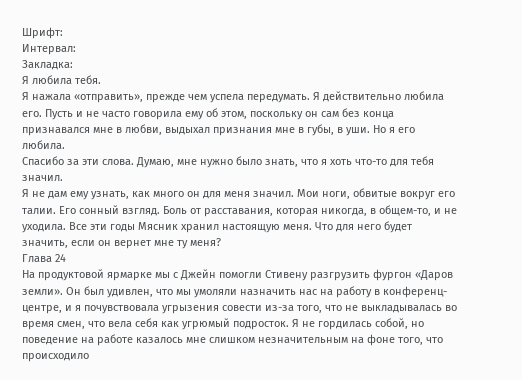Шрифт:
Интервал:
Закладка:
Я любила тебя.
Я нажала «отправить», прежде чем успела передумать. Я действительно любила его. Пусть и не часто говорила ему об этом, поскольку он сам без конца признавался мне в любви, выдыхал признания мне в губы, в уши. Но я его любила.
Спасибо за эти слова. Думаю, мне нужно было знать, что я хоть что-то для тебя значил.
Я не дам ему узнать, как много он для меня значил. Мои ноги, обвитые вокруг его талии. Его сонный взгляд. Боль от расставания, которая никогда, в общем-то, и не уходила. Все эти годы Мясник хранил настоящую меня. Что для него будет значить, если он вернет мне ту меня?
Глава 24
На продуктовой ярмарке мы с Джейн помогли Стивену разгрузить фургон «Даров земли». Он был удивлен, что мы умоляли назначить нас на работу в конференц-центре, и я почувствовала угрызения совести из-за того, что не выкладывалась во время смен, что вела себя как угрюмый подросток. Я не гордилась собой, но поведение на работе казалось мне слишком незначительным на фоне того, что происходило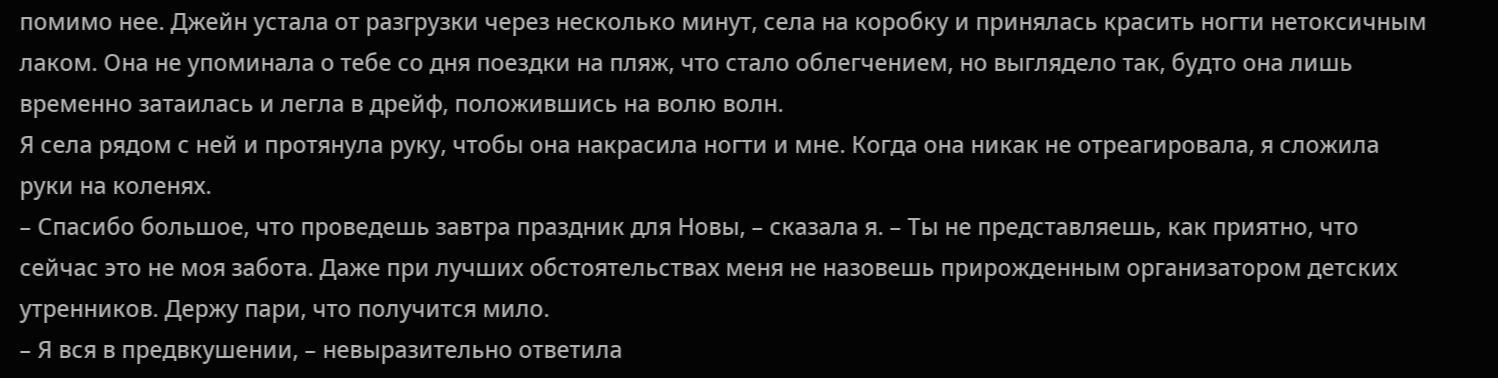помимо нее. Джейн устала от разгрузки через несколько минут, села на коробку и принялась красить ногти нетоксичным лаком. Она не упоминала о тебе со дня поездки на пляж, что стало облегчением, но выглядело так, будто она лишь временно затаилась и легла в дрейф, положившись на волю волн.
Я села рядом с ней и протянула руку, чтобы она накрасила ногти и мне. Когда она никак не отреагировала, я сложила руки на коленях.
– Спасибо большое, что проведешь завтра праздник для Новы, – сказала я. – Ты не представляешь, как приятно, что сейчас это не моя забота. Даже при лучших обстоятельствах меня не назовешь прирожденным организатором детских утренников. Держу пари, что получится мило.
– Я вся в предвкушении, – невыразительно ответила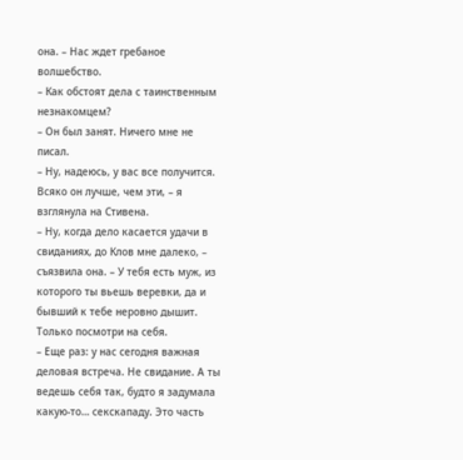она. – Нас ждет гребаное волшебство.
– Как обстоят дела с таинственным незнакомцем?
– Он был занят. Ничего мне не писал.
– Ну, надеюсь, у вас все получится. Всяко он лучше, чем эти, – я взглянула на Стивена.
– Ну, когда дело касается удачи в свиданиях, до Клов мне далеко, – съязвила она. – У тебя есть муж, из которого ты вьешь веревки, да и бывший к тебе неровно дышит. Только посмотри на себя.
– Еще раз: у нас сегодня важная деловая встреча. Не свидание. А ты ведешь себя так, будто я задумала какую-то… секскападу. Это часть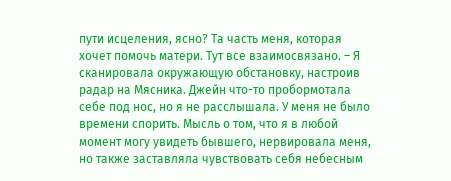пути исцеления, ясно? Та часть меня, которая хочет помочь матери. Тут все взаимосвязано. – Я сканировала окружающую обстановку, настроив радар на Мясника. Джейн что-то пробормотала себе под нос, но я не расслышала. У меня не было времени спорить. Мысль о том, что я в любой момент могу увидеть бывшего, нервировала меня, но также заставляла чувствовать себя небесным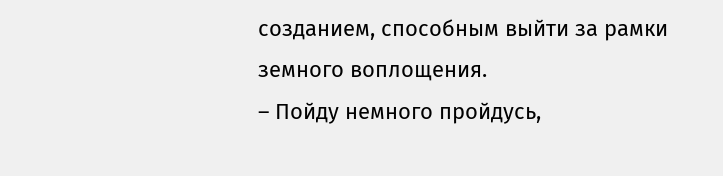созданием, способным выйти за рамки земного воплощения.
– Пойду немного пройдусь,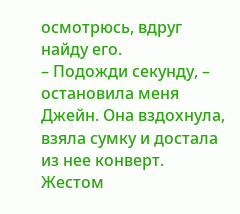осмотрюсь, вдруг найду его.
– Подожди секунду, – остановила меня Джейн. Она вздохнула, взяла сумку и достала из нее конверт. Жестом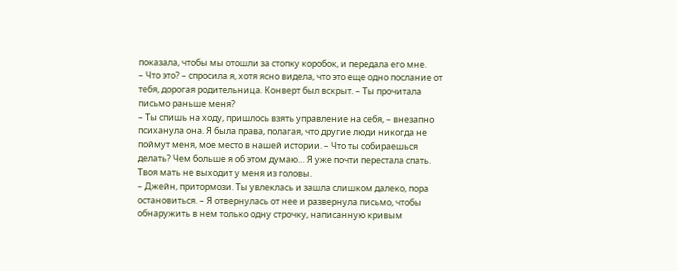показала, чтобы мы отошли за стопку коробок, и передала его мне.
– Что это? – спросила я, хотя ясно видела, что это еще одно послание от тебя, дорогая родительница. Конверт был вскрыт. – Ты прочитала письмо раньше меня?
– Ты спишь на ходу, пришлось взять управление на себя, – внезапно психанула она. Я была права, полагая, что другие люди никогда не поймут меня, мое место в нашей истории. – Что ты собираешься делать? Чем больше я об этом думаю… Я уже почти перестала спать. Твоя мать не выходит у меня из головы.
– Джейн, притормози. Ты увлеклась и зашла слишком далеко, пора остановиться. – Я отвернулась от нее и развернула письмо, чтобы обнаружить в нем только одну строчку, написанную кривым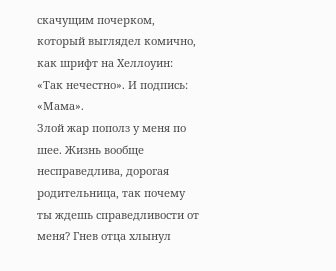скачущим почерком, который выглядел комично, как шрифт на Хеллоуин: «Так нечестно». И подпись: «Мама».
Злой жар пополз у меня по шее. Жизнь вообще несправедлива, дорогая родительница, так почему ты ждешь справедливости от меня? Гнев отца хлынул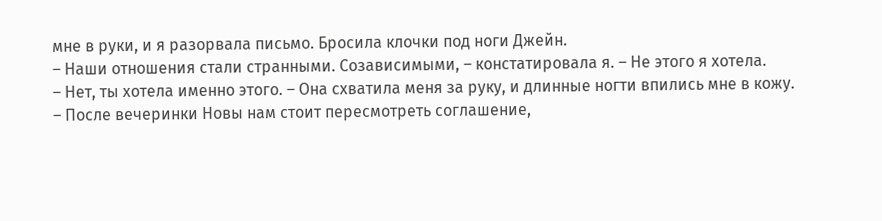мне в руки, и я разорвала письмо. Бросила клочки под ноги Джейн.
– Наши отношения стали странными. Созависимыми, – констатировала я. – Не этого я хотела.
– Нет, ты хотела именно этого. – Она схватила меня за руку, и длинные ногти впились мне в кожу.
– После вечеринки Новы нам стоит пересмотреть соглашение,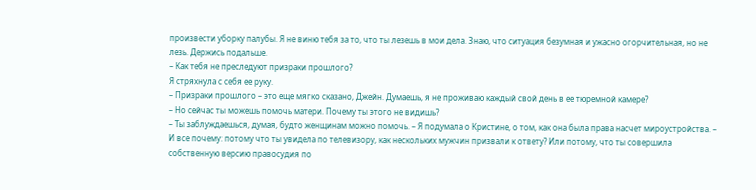произвести уборку палубы. Я не виню тебя за то, что ты лезешь в мои дела. Знаю, что ситуация безумная и ужасно огорчительная, но не лезь. Держись подальше.
– Как тебя не преследуют призраки прошлого?
Я стряхнула с себя ее руку.
– Призраки прошлого – это еще мягко сказано, Джейн. Думаешь, я не проживаю каждый свой день в ее тюремной камере?
– Но сейчас ты можешь помочь матери. Почему ты этого не видишь?
– Ты заблуждаешься, думая, будто женщинам можно помочь. – Я подумала о Кристине, о том, как она была права насчет мироустройства. – И все почему: потому что ты увидела по телевизору, как нескольких мужчин призвали к ответу? Или потому, что ты совершила собственную версию правосудия по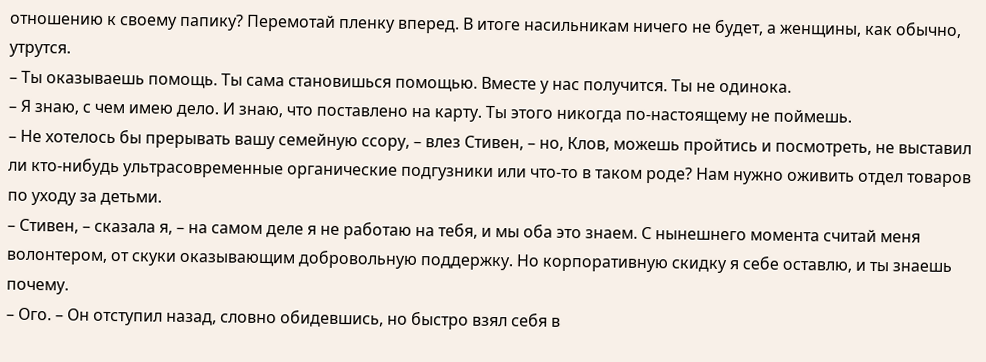отношению к своему папику? Перемотай пленку вперед. В итоге насильникам ничего не будет, а женщины, как обычно, утрутся.
– Ты оказываешь помощь. Ты сама становишься помощью. Вместе у нас получится. Ты не одинока.
– Я знаю, с чем имею дело. И знаю, что поставлено на карту. Ты этого никогда по-настоящему не поймешь.
– Не хотелось бы прерывать вашу семейную ссору, – влез Стивен, – но, Клов, можешь пройтись и посмотреть, не выставил ли кто-нибудь ультрасовременные органические подгузники или что-то в таком роде? Нам нужно оживить отдел товаров по уходу за детьми.
– Стивен, – сказала я, – на самом деле я не работаю на тебя, и мы оба это знаем. С нынешнего момента считай меня волонтером, от скуки оказывающим добровольную поддержку. Но корпоративную скидку я себе оставлю, и ты знаешь почему.
– Ого. – Он отступил назад, словно обидевшись, но быстро взял себя в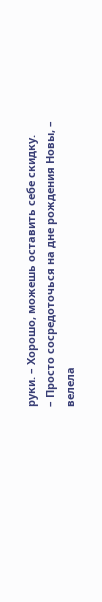руки. – Хорошо, можешь оставить себе скидку.
– Просто сосредоточься на дне рождения Новы, – велела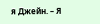я Джейн. – Я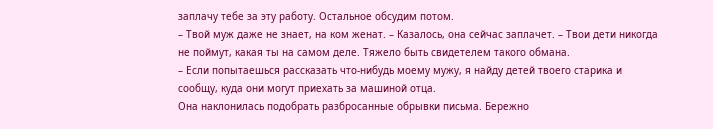заплачу тебе за эту работу. Остальное обсудим потом.
– Твой муж даже не знает, на ком женат. – Казалось, она сейчас заплачет. – Твои дети никогда не поймут, какая ты на самом деле. Тяжело быть свидетелем такого обмана.
– Если попытаешься рассказать что-нибудь моему мужу, я найду детей твоего старика и сообщу, куда они могут приехать за машиной отца.
Она наклонилась подобрать разбросанные обрывки письма. Бережно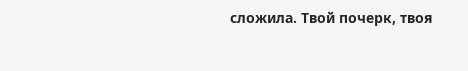сложила. Твой почерк, твоя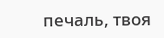печаль, твоя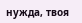нужда, твоя